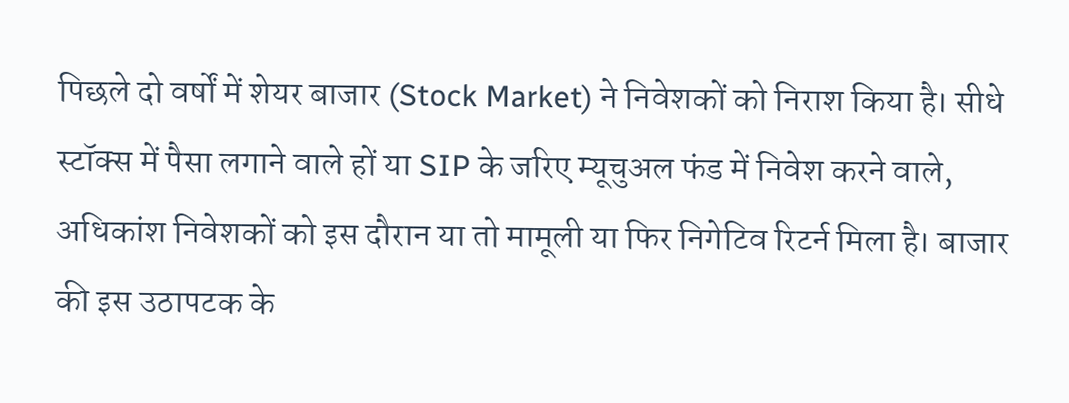पिछले दो वर्षों में शेयर बाजार (Stock Market) ने निवेशकों को निराश किया है। सीधे स्टॉक्स में पैसा लगाने वाले हों या SIP के जरिए म्यूचुअल फंड में निवेश करने वाले, अधिकांश निवेशकों को इस दौरान या तो मामूली या फिर निगेटिव रिटर्न मिला है। बाजार की इस उठापटक के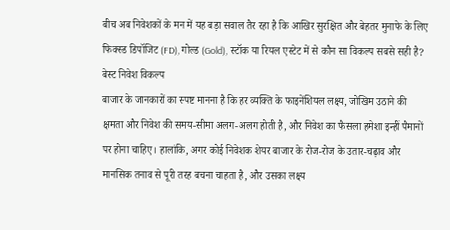बीच अब निवेशकों के मन में यह बड़ा सवाल तैर रहा है कि आखिर सुरक्षित और बेहतर मुनाफे के लिए फिक्स्ड डिपॉजिट (FD), गोल्ड (Gold), स्टॉक या रियल एस्टेट में से कौन सा विकल्प सबसे सही है?
बेस्ट निवेश विकल्प
बाजार के जानकारों का स्पष्ट मानना है कि हर व्यक्ति के फाइनेंशियल लक्ष्य, जोखिम उठाने की क्षमता और निवेश की समय-सीमा अलग-अलग होती है, और निवेश का फैसला हमेशा इन्हीं पैमानों पर होना चाहिए। हालांकि, अगर कोई निवेशक शेयर बाजार के रोज-रोज के उतार-चढ़ाव और मानसिक तनाव से पूरी तरह बचना चाहता है, और उसका लक्ष्य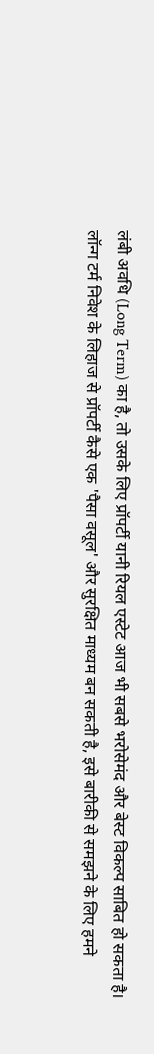लंबी अवधि (Long Term) का है, तो उसके लिए प्रॉपर्टी यानी रियल एस्टेट आज भी सबसे भरोसेमंद और बेस्ट विकल्प साबित हो सकता है।
लॉन्ग टर्म निवेश के लिहाज से प्रॉपर्टी कैसे एक 'पैसा वसूल' और सुरक्षित माध्यम बन सकती है, इसे बारीकी से समझने के लिए हमने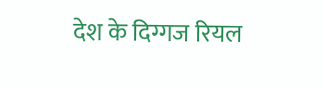देश के दिग्गज रियल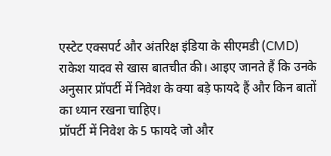एस्टेट एक्सपर्ट और अंतरिक्ष इंडिया के सीएमडी (CMD) राकेश यादव से खास बातचीत की। आइए जानते हैं कि उनके अनुसार प्रॉपर्टी में निवेश के क्या बड़े फायदे हैं और किन बातों का ध्यान रखना चाहिए।
प्रॉपर्टी में निवेश के 5 फायदे जो और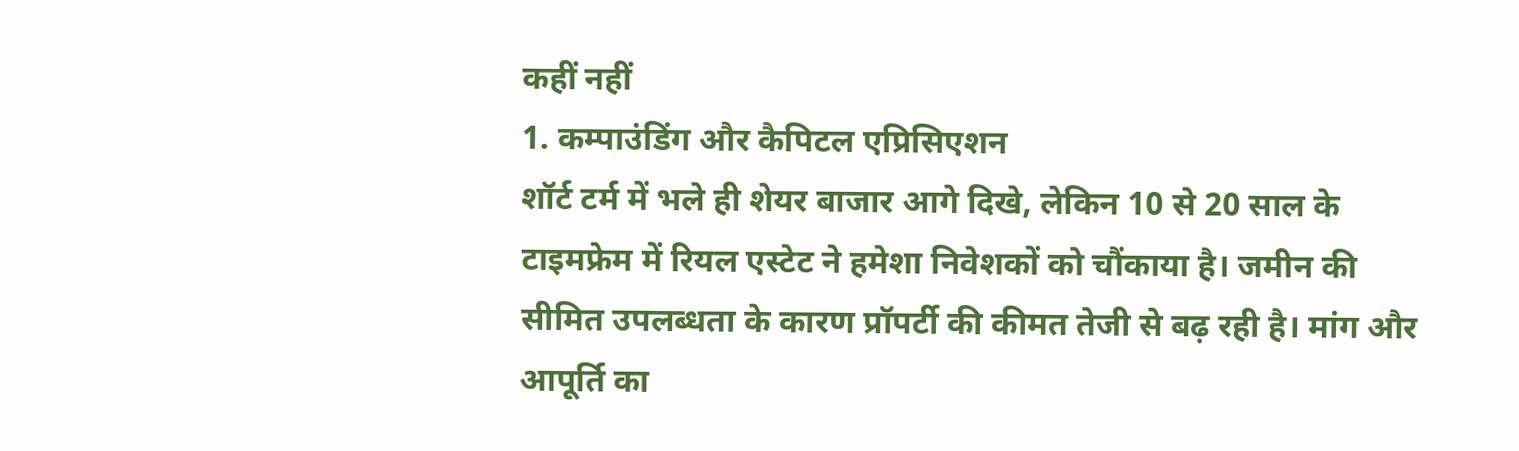कहीं नहीं
1. कम्पाउंडिंग और कैपिटल एप्रिसिएशन
शॉर्ट टर्म में भले ही शेयर बाजार आगे दिखे, लेकिन 10 से 20 साल के टाइमफ्रेम में रियल एस्टेट ने हमेशा निवेशकों को चौंकाया है। जमीन की सीमित उपलब्धता के कारण प्रॉपर्टी की कीमत तेजी से बढ़ रही है। मांग और आपूर्ति का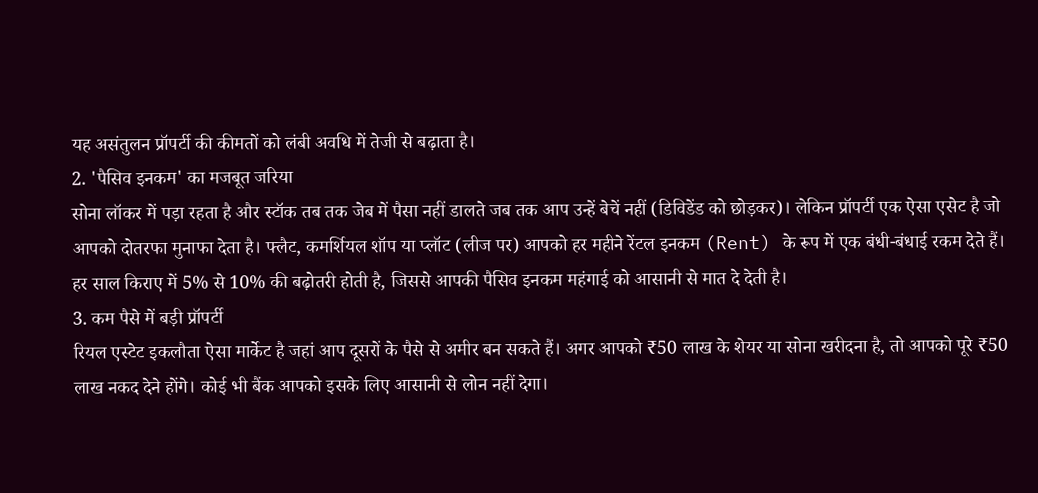यह असंतुलन प्रॉपर्टी की कीमतों को लंबी अवधि में तेजी से बढ़ाता है।
2. 'पैसिव इनकम' का मजबूत जरिया
सोना लॉकर में पड़ा रहता है और स्टॉक तब तक जेब में पैसा नहीं डालते जब तक आप उन्हें बेचें नहीं (डिविडेंड को छोड़कर)। लेकिन प्रॉपर्टी एक ऐसा एसेट है जो आपको दोतरफा मुनाफा देता है। फ्लैट, कमर्शियल शॉप या प्लॉट (लीज पर) आपको हर महीने रेंटल इनकम (Rent) के रूप में एक बंधी-बंधाई रकम देते हैं। हर साल किराए में 5% से 10% की बढ़ोतरी होती है, जिससे आपकी पैसिव इनकम महंगाई को आसानी से मात दे देती है।
3. कम पैसे में बड़ी प्रॉपर्टी
रियल एस्टेट इकलौता ऐसा मार्केट है जहां आप दूसरों के पैसे से अमीर बन सकते हैं। अगर आपको ₹50 लाख के शेयर या सोना खरीदना है, तो आपको पूरे ₹50 लाख नकद देने होंगे। कोई भी बैंक आपको इसके लिए आसानी से लोन नहीं देगा।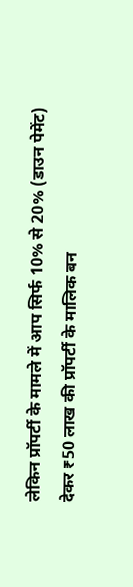लेकिन प्रॉपर्टी के मामले में आप सिर्फ 10% से 20% (डाउन पेमेंट) देकर ₹50 लाख की प्रॉपर्टी के मालिक बन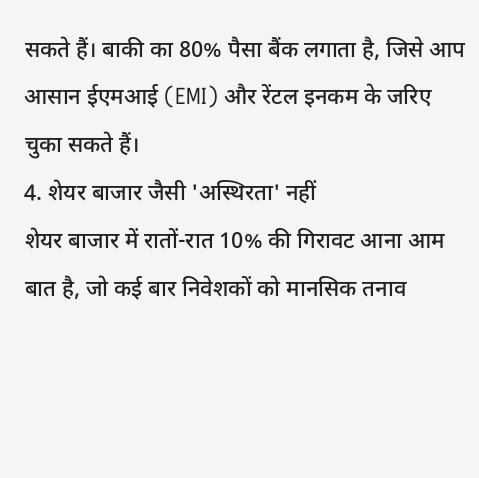सकते हैं। बाकी का 80% पैसा बैंक लगाता है, जिसे आप आसान ईएमआई (EMI) और रेंटल इनकम के जरिए चुका सकते हैं।
4. शेयर बाजार जैसी 'अस्थिरता' नहीं
शेयर बाजार में रातों-रात 10% की गिरावट आना आम बात है, जो कई बार निवेशकों को मानसिक तनाव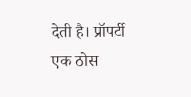देती है। प्रॉपर्टी एक ठोस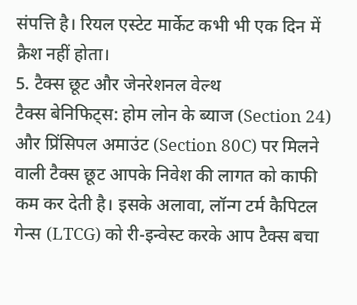संपत्ति है। रियल एस्टेट मार्केट कभी भी एक दिन में क्रैश नहीं होता।
5. टैक्स छूट और जेनरेशनल वेल्थ
टैक्स बेनिफिट्स: होम लोन के ब्याज (Section 24) और प्रिंसिपल अमाउंट (Section 80C) पर मिलने वाली टैक्स छूट आपके निवेश की लागत को काफी कम कर देती है। इसके अलावा, लॉन्ग टर्म कैपिटल गेन्स (LTCG) को री-इन्वेस्ट करके आप टैक्स बचा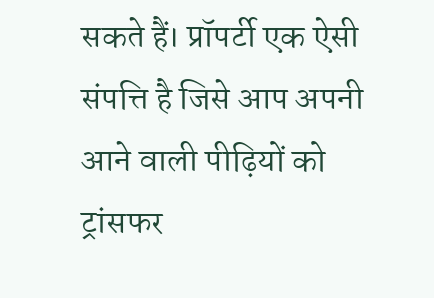सकते हैं। प्रॉपर्टी एक ऐसी संपत्ति है जिसे आप अपनी आने वाली पीढ़ियों को ट्रांसफर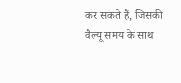कर सकते हैं, जिसकी वैल्यू समय के साथ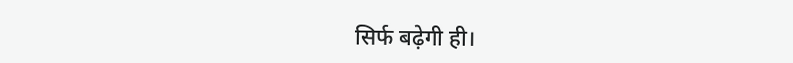सिर्फ बढ़ेगी ही।